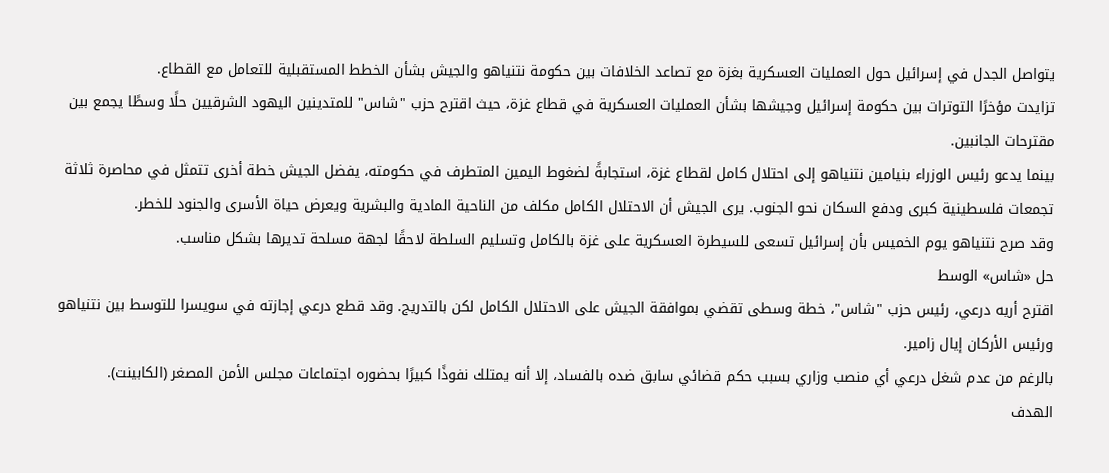يتواصل الجدل في إسرائيل حول العمليات العسكرية بغزة مع تصاعد الخلافات بين حكومة نتنياهو والجيش بشأن الخطط المستقبلية للتعامل مع القطاع.
تزايدت مؤخرًا التوترات بين حكومة إسرائيل وجيشها بشأن العمليات العسكرية في قطاع غزة، حيث اقترح حزب "شاس" للمتدينين اليهود الشرقيين حلًا وسطًا يجمع بين مقترحات الجانبين.
بينما يدعو رئيس الوزراء بنيامين نتنياهو إلى احتلال كامل لقطاع غزة، استجابةً لضغوط اليمين المتطرف في حكومته، يفضل الجيش خطة أخرى تتمثل في محاصرة ثلاثة تجمعات فلسطينية كبرى ودفع السكان نحو الجنوب. يرى الجيش أن الاحتلال الكامل مكلف من الناحية المادية والبشرية ويعرض حياة الأسرى والجنود للخطر.
وقد صرح نتنياهو يوم الخميس بأن إسرائيل تسعى للسيطرة العسكرية على غزة بالكامل وتسليم السلطة لاحقًا لجهة مسلحة تديرها بشكل مناسب.
حل «شاس» الوسط
اقترح أريه درعي، رئيس حزب "شاس"، خطة وسطى تقضي بموافقة الجيش على الاحتلال الكامل لكن بالتدريج. وقد قطع درعي إجازته في سويسرا للتوسط بين نتنياهو ورئيس الأركان إيال زامير.
بالرغم من عدم شغل درعي أي منصب وزاري بسبب حكم قضائي سابق ضده بالفساد، إلا أنه يمتلك نفوذًا كبيرًا بحضوره اجتماعات مجلس الأمن المصغر (الكابينت).
الهدف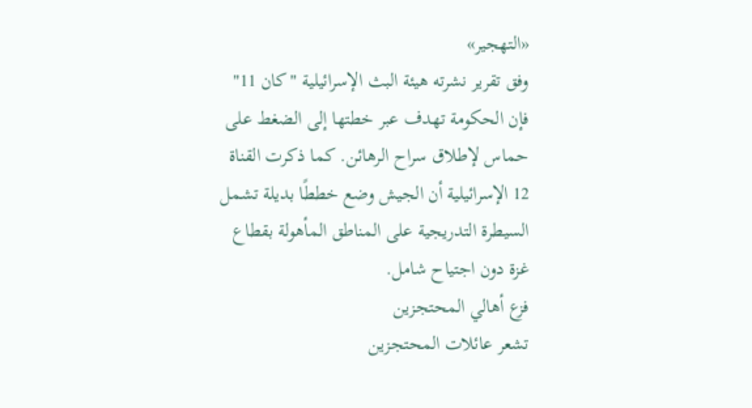«التهجير»
وفق تقرير نشرته هيئة البث الإسرائيلية "كان 11" فإن الحكومة تهدف عبر خطتها إلى الضغط على حماس لإطلاق سراح الرهائن. كما ذكرت القناة 12 الإسرائيلية أن الجيش وضع خططًا بديلة تشمل السيطرة التدريجية على المناطق المأهولة بقطاع غزة دون اجتياح شامل.
فزع أهالي المحتجزين
تشعر عائلات المحتجزين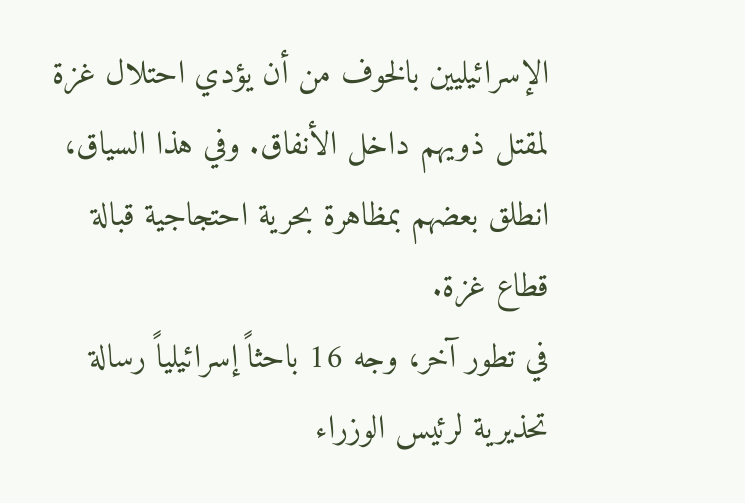الإسرائيليين بالخوف من أن يؤدي احتلال غزة لمقتل ذويهم داخل الأنفاق. وفي هذا السياق، انطلق بعضهم بمظاهرة بحرية احتجاجية قبالة قطاع غزة.
في تطور آخر، وجه 16 باحثاً إسرائيلياً رسالة تحذيرية لرئيس الوزراء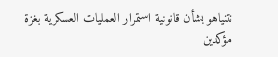نتنياهو بشأن قانونية استمرار العمليات العسكرية بغزة مؤكدين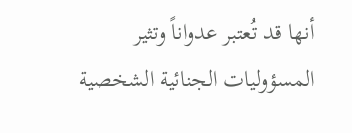أنها قد تُعتبر عدواناً وتثير المسؤوليات الجنائية الشخصية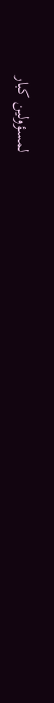لمسؤولين كبار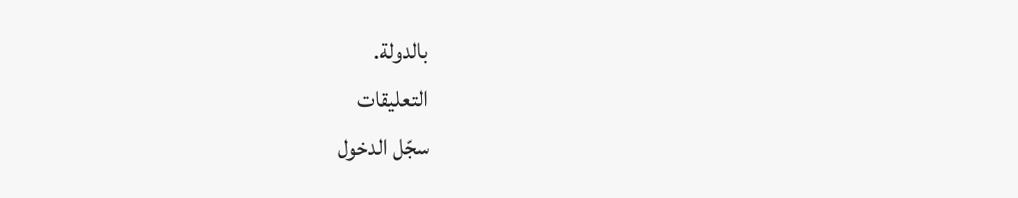بالدولة.
التعليقات
سجّل الدخول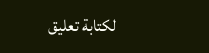لكتابة تعليق